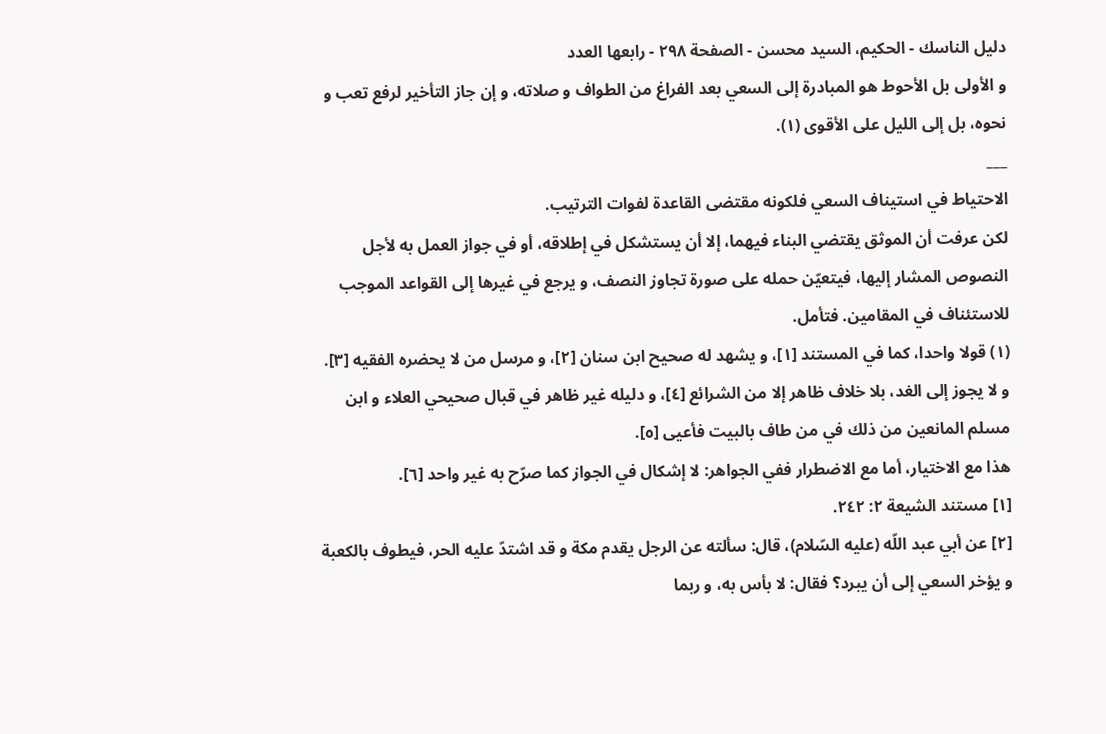دليل الناسك - الحكيم، السيد محسن - الصفحة ٢٩٨ - رابعها العدد
و الأولى بل الأحوط هو المبادرة إلى السعي بعد الفراغ من الطواف و صلاته، و إن جاز التأخير لرفع تعب و نحوه، بل إلى الليل على الأقوى (١).
___
الاحتياط في استيناف السعي فلكونه مقتضى القاعدة لفوات الترتيب.
لكن عرفت أن الموثق يقتضي البناء فيهما، إلا أن يستشكل في إطلاقه، أو في جواز العمل به لأجل النصوص المشار إليها، فيتعيّن حمله على صورة تجاوز النصف، و يرجع في غيرها إلى القواعد الموجب للاستئناف في المقامين. فتأمل.
(١) قولا واحدا، كما في المستند [١]، و يشهد له صحيح ابن سنان [٢]، و مرسل من لا يحضره الفقيه [٣].
و لا يجوز إلى الغد، بلا خلاف ظاهر إلا من الشرائع [٤]، و دليله غير ظاهر في قبال صحيحي العلاء و ابن مسلم المانعين من ذلك في من طاف بالبيت فأعيى [٥].
هذا مع الاختيار، أما مع الاضطرار ففي الجواهر: لا إشكال في الجواز كما صرّح به غير واحد [٦].
[١] مستند الشيعة ٢: ٢٤٢.
[٢] عن أبي عبد اللّه (عليه السّلام)، قال: سألته عن الرجل يقدم مكة و قد اشتدّ عليه الحر، فيطوف بالكعبة و يؤخر السعي إلى أن يبرد؟ فقال: لا بأس به، و ربما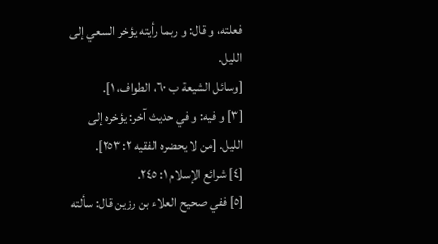فعلته، و قال: و ربما رأيته يؤخر السعي إلى الليل.
[وسائل الشيعة ب ٦٠، الطواف، ١].
[٣] و فيه: و في حديث آخر: يؤخره إلى الليل. [من لا يحضره الفقيه ٢: ٢٥٣].
[٤] شرائع الإسلام ١: ٢٤٥.
[٥] ففي صحيح العلاء بن رزين قال: سألته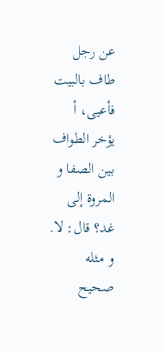عن رجل طاف بالبيت فأعيى، أ يؤخر الطواف بين الصفا و المروة إلى غد؟ قال: لا.
و مثله صحيح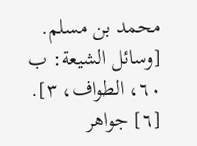محمد بن مسلم. [وسائل الشيعة: ب ٦٠، الطواف، ٣].
[٦] جواهر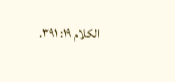الكلام ١٩: ٣٩١.